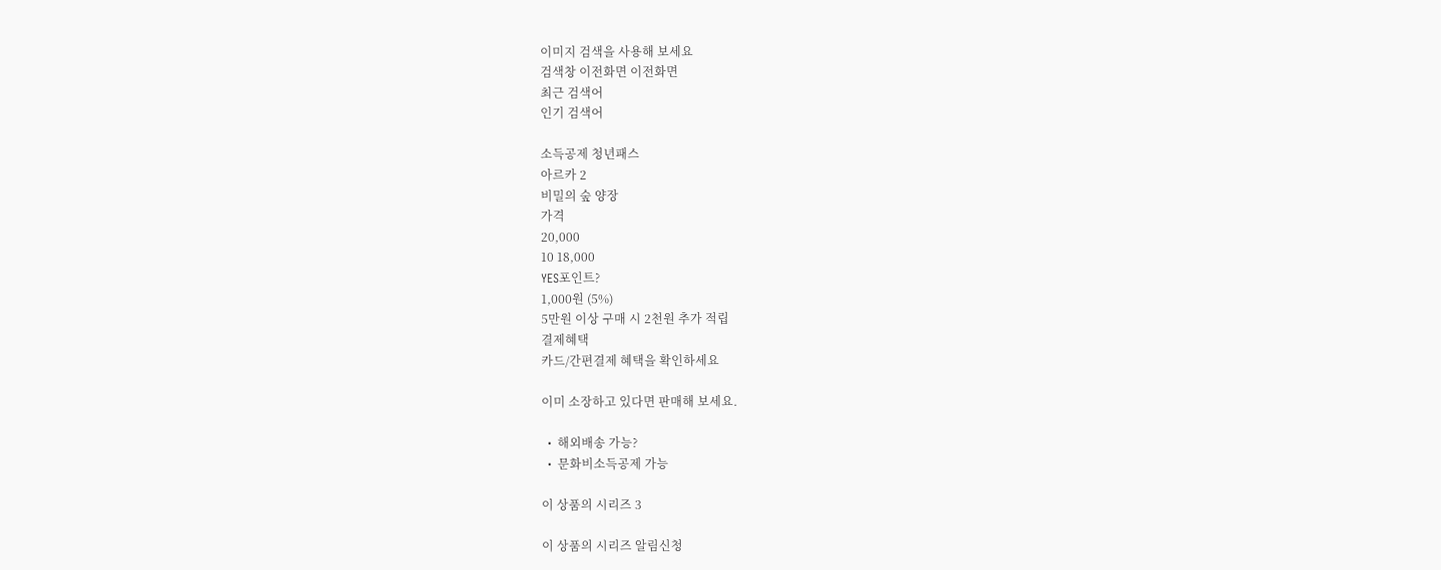이미지 검색을 사용해 보세요
검색창 이전화면 이전화면
최근 검색어
인기 검색어

소득공제 청년패스
아르카 2
비밀의 숲 양장
가격
20,000
10 18,000
YES포인트?
1,000원 (5%)
5만원 이상 구매 시 2천원 추가 적립
결제혜택
카드/간편결제 혜택을 확인하세요

이미 소장하고 있다면 판매해 보세요.

  •  해외배송 가능?
  •  문화비소득공제 가능

이 상품의 시리즈 3

이 상품의 시리즈 알림신청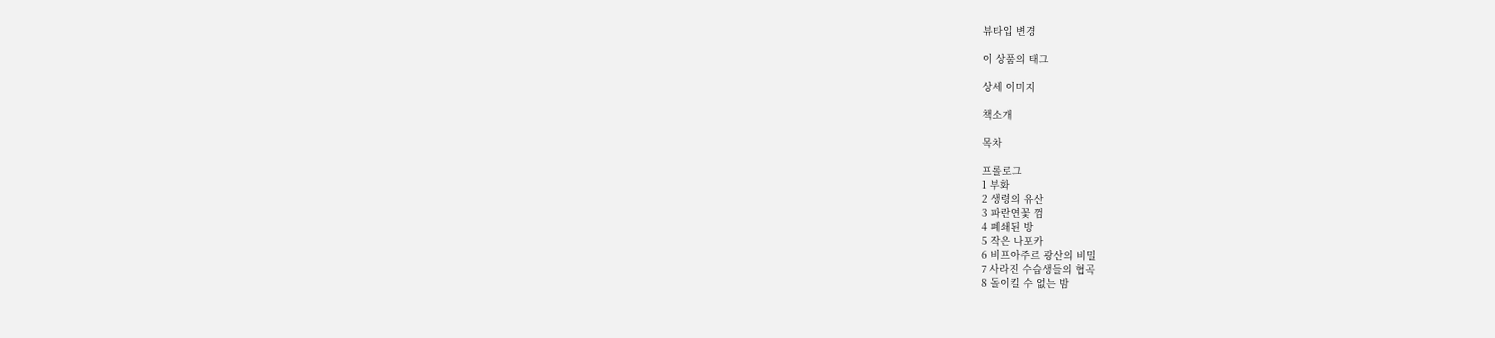뷰타입 변경

이 상품의 태그

상세 이미지

책소개

목차

프롤로그
1 부화
2 생령의 유산
3 파란연꽃 껌
4 폐쇄된 방
5 작은 나포카
6 비프아주르 광산의 비밀
7 사라진 수습생들의 협곡
8 돌이킬 수 없는 밤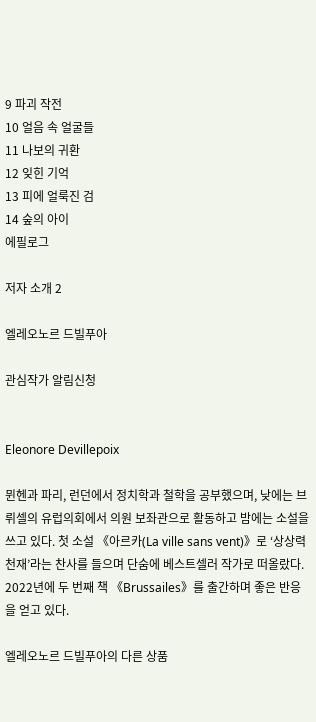9 파괴 작전
10 얼음 속 얼굴들
11 나보의 귀환
12 잊힌 기억
13 피에 얼룩진 검
14 숲의 아이
에필로그

저자 소개 2

엘레오노르 드빌푸아

관심작가 알림신청


Eleonore Devillepoix

뮌헨과 파리, 런던에서 정치학과 철학을 공부했으며, 낮에는 브뤼셀의 유럽의회에서 의원 보좌관으로 활동하고 밤에는 소설을 쓰고 있다. 첫 소설 《아르카(La ville sans vent)》로 ‘상상력 천재’라는 찬사를 들으며 단숨에 베스트셀러 작가로 떠올랐다. 2022년에 두 번째 책 《Brussailes》를 출간하며 좋은 반응을 얻고 있다.

엘레오노르 드빌푸아의 다른 상품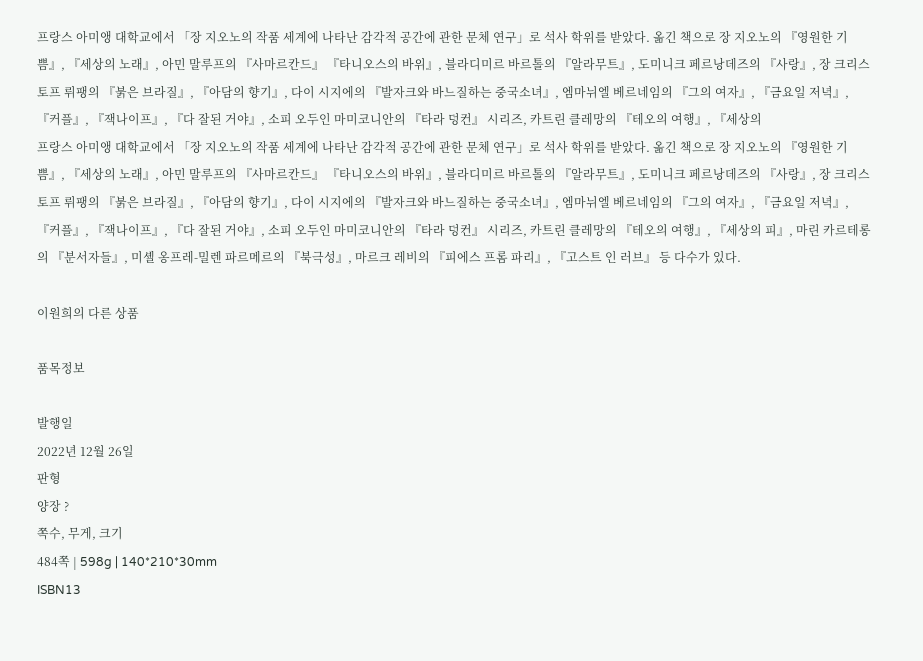프랑스 아미앵 대학교에서 「장 지오노의 작품 세계에 나타난 감각적 공간에 관한 문체 연구」로 석사 학위를 받았다. 옮긴 책으로 장 지오노의 『영원한 기쁨』, 『세상의 노래』, 아민 말루프의 『사마르칸드』 『타니오스의 바위』, 블라디미르 바르톨의 『알라무트』, 도미니크 페르낭데즈의 『사랑』, 장 크리스토프 뤼팽의 『붉은 브라질』, 『아담의 향기』, 다이 시지에의 『발자크와 바느질하는 중국소녀』, 엠마뉘엘 베르네임의 『그의 여자』, 『금요일 저녁』, 『커플』, 『잭나이프』, 『다 잘된 거야』, 소피 오두인 마미코니안의 『타라 덩컨』 시리즈, 카트린 클레망의 『테오의 여행』, 『세상의
프랑스 아미앵 대학교에서 「장 지오노의 작품 세계에 나타난 감각적 공간에 관한 문체 연구」로 석사 학위를 받았다. 옮긴 책으로 장 지오노의 『영원한 기쁨』, 『세상의 노래』, 아민 말루프의 『사마르칸드』 『타니오스의 바위』, 블라디미르 바르톨의 『알라무트』, 도미니크 페르낭데즈의 『사랑』, 장 크리스토프 뤼팽의 『붉은 브라질』, 『아담의 향기』, 다이 시지에의 『발자크와 바느질하는 중국소녀』, 엠마뉘엘 베르네임의 『그의 여자』, 『금요일 저녁』, 『커플』, 『잭나이프』, 『다 잘된 거야』, 소피 오두인 마미코니안의 『타라 덩컨』 시리즈, 카트린 클레망의 『테오의 여행』, 『세상의 피』, 마린 카르테롱의 『분서자들』, 미셸 옹프레-밀렌 파르메르의 『북극성』, 마르크 레비의 『피에스 프롬 파리』, 『고스트 인 러브』 등 다수가 있다.

이원희의 다른 상품

품목정보

발행일
2022년 12월 26일
판형
양장 ?
쪽수, 무게, 크기
484쪽 | 598g | 140*210*30mm
ISBN13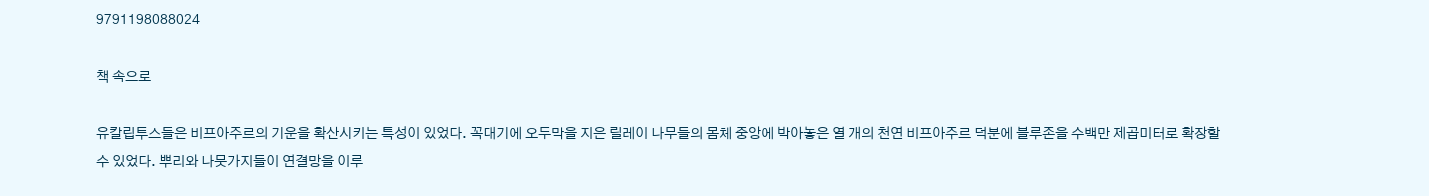9791198088024

책 속으로

유칼립투스들은 비프아주르의 기운을 확산시키는 특성이 있었다. 꼭대기에 오두막을 지은 릴레이 나무들의 몸체 중앙에 박아놓은 열 개의 천연 비프아주르 덕분에 블루존을 수백만 제곱미터로 확장할 수 있었다. 뿌리와 나뭇가지들이 연결망을 이루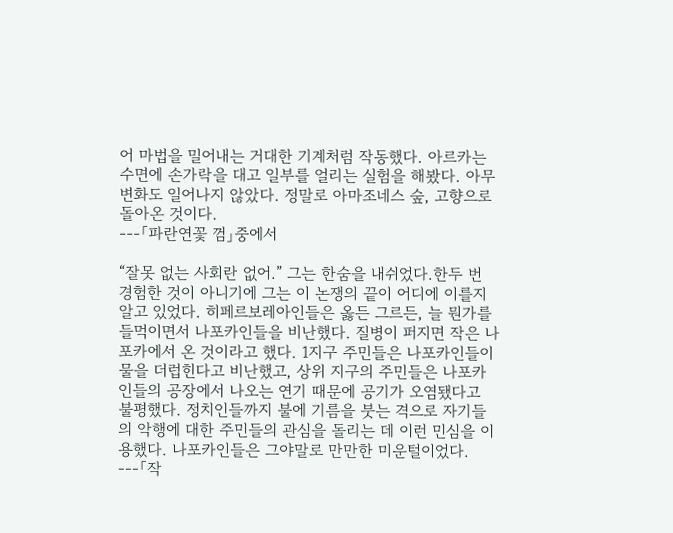어 마법을 밀어내는 거대한 기계처럼 작동했다. 아르카는 수면에 손가락을 대고 일부를 얼리는 실험을 해봤다. 아무 변화도 일어나지 않았다. 정말로 아마조네스 숲, 고향으로 돌아온 것이다.
---「파란연꽃 껌」중에서

“잘못 없는 사회란 없어.” 그는 한숨을 내쉬었다.한두 번 경험한 것이 아니기에 그는 이 논쟁의 끝이 어디에 이를지 알고 있었다. 히페르보레아인들은 옳든 그르든, 늘 뭔가를 들먹이면서 나포카인들을 비난했다. 질병이 퍼지면 작은 나포카에서 온 것이라고 했다. 1지구 주민들은 나포카인들이 물을 더럽힌다고 비난했고, 상위 지구의 주민들은 나포카인들의 공장에서 나오는 연기 때문에 공기가 오염됐다고 불평했다. 정치인들까지 불에 기름을 붓는 격으로 자기들의 악행에 대한 주민들의 관심을 돌리는 데 이런 민심을 이용했다. 나포카인들은 그야말로 만만한 미운털이었다.
---「작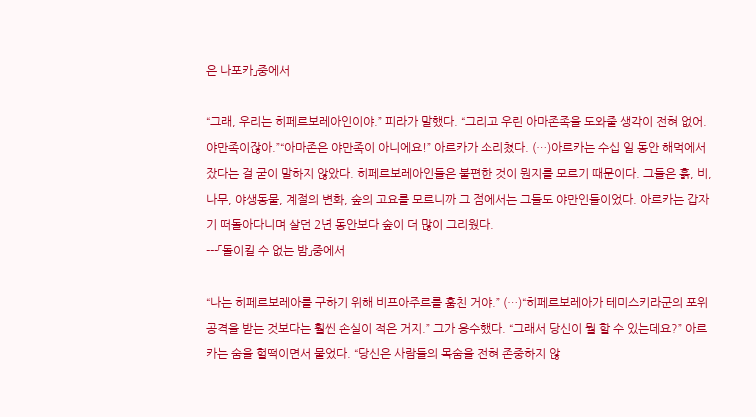은 나포카」중에서

“그래, 우리는 히페르보레아인이야.” 피라가 말했다. “그리고 우린 아마존족을 도와줄 생각이 전혀 없어. 야만족이잖아.”“아마존은 야만족이 아니에요!” 아르카가 소리쳤다. (…)아르카는 수십 일 동안 해먹에서 잤다는 걸 굳이 말하지 않았다. 히페르보레아인들은 불편한 것이 뭔지를 모르기 때문이다. 그들은 흙, 비, 나무, 야생동물, 계절의 변화, 숲의 고요를 모르니까 그 점에서는 그들도 야만인들이었다. 아르카는 갑자기 떠돌아다니며 살던 2년 동안보다 숲이 더 많이 그리웠다.
---「돌이킬 수 없는 밤」중에서

“나는 히페르보레아를 구하기 위해 비프아주르를 훔친 거야.” (…)“히페르보레아가 테미스키라군의 포위 공격을 받는 것보다는 훨씬 손실이 적은 거지.” 그가 응수했다. “그래서 당신이 뭘 할 수 있는데요?” 아르카는 숨을 헐떡이면서 물었다. “당신은 사람들의 목숨을 전혀 존중하지 않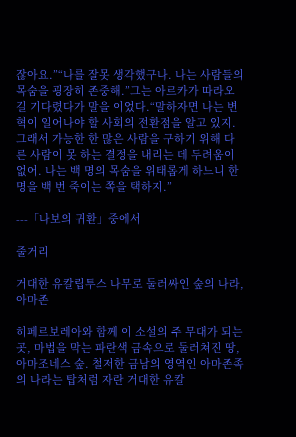잖아요.”“나를 잘못 생각했구나. 나는 사람들의 목숨을 굉장히 존중해.”그는 아르카가 따라오길 기다렸다가 말을 이었다.“말하자면 나는 변혁이 일어나야 할 사회의 전환점을 알고 있지. 그래서 가능한 한 많은 사람을 구하기 위해 다른 사람이 못 하는 결정을 내리는 데 두려움이 없어. 나는 백 명의 목숨을 위태롭게 하느니 한 명을 백 번 죽이는 쪽을 택하지.”

---「나보의 귀환」중에서

줄거리

거대한 유칼립투스 나무로 둘러싸인 숲의 나라, 아마존

히페르보레아와 함께 이 소설의 주 무대가 되는 곳, 마법을 막는 파란색 금속으로 둘러쳐진 땅, 아마조네스 숲. 철저한 금남의 영역인 아마존족의 나라는 탑처럼 자란 거대한 유칼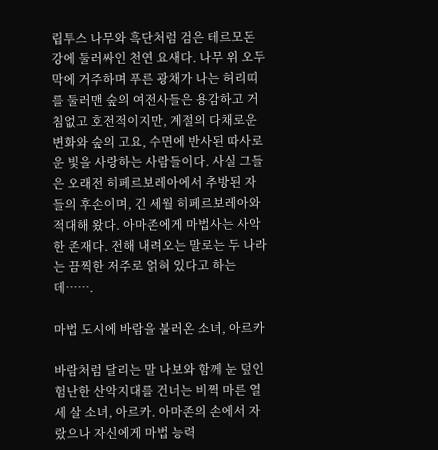립투스 나무와 흑단처럼 검은 테르모돈강에 둘러싸인 천연 요새다. 나무 위 오두막에 거주하며 푸른 광채가 나는 허리띠를 둘러맨 숲의 여전사들은 용감하고 거침없고 호전적이지만, 계절의 다채로운 변화와 숲의 고요, 수면에 반사된 따사로운 빛을 사랑하는 사람들이다. 사실 그들은 오래전 히페르보레아에서 추방된 자들의 후손이며, 긴 세월 히페르보레아와 적대해 왔다. 아마존에게 마법사는 사악한 존재다. 전해 내려오는 말로는 두 나라는 끔찍한 저주로 얽혀 있다고 하는데…….

마법 도시에 바람을 불러온 소녀, 아르카

바람처럼 달리는 말 나보와 함께 눈 덮인 험난한 산악지대를 건너는 비쩍 마른 열세 살 소녀, 아르카. 아마존의 손에서 자랐으나 자신에게 마법 능력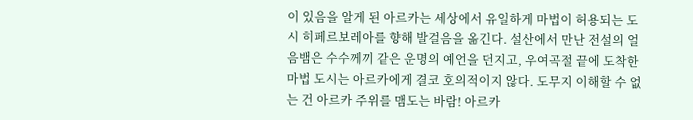이 있음을 알게 된 아르카는 세상에서 유일하게 마법이 허용되는 도시 히페르보레아를 향해 발걸음을 옮긴다. 설산에서 만난 전설의 얼음뱀은 수수께끼 같은 운명의 예언을 던지고, 우여곡절 끝에 도착한 마법 도시는 아르카에게 결코 호의적이지 않다. 도무지 이해할 수 없는 건 아르카 주위를 맴도는 바람! 아르카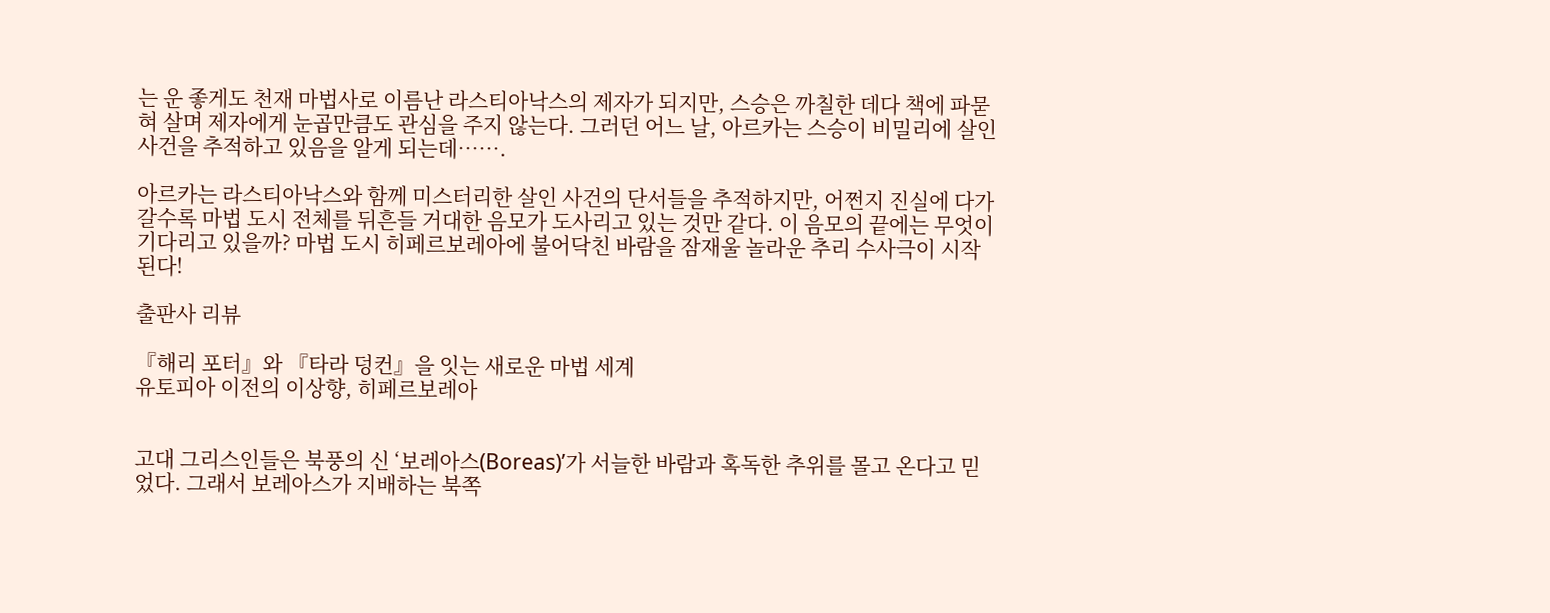는 운 좋게도 천재 마법사로 이름난 라스티아낙스의 제자가 되지만, 스승은 까칠한 데다 책에 파묻혀 살며 제자에게 눈곱만큼도 관심을 주지 않는다. 그러던 어느 날, 아르카는 스승이 비밀리에 살인 사건을 추적하고 있음을 알게 되는데…….

아르카는 라스티아낙스와 함께 미스터리한 살인 사건의 단서들을 추적하지만, 어쩐지 진실에 다가갈수록 마법 도시 전체를 뒤흔들 거대한 음모가 도사리고 있는 것만 같다. 이 음모의 끝에는 무엇이 기다리고 있을까? 마법 도시 히페르보레아에 불어닥친 바람을 잠재울 놀라운 추리 수사극이 시작된다!

출판사 리뷰

『해리 포터』와 『타라 덩컨』을 잇는 새로운 마법 세계
유토피아 이전의 이상향, 히페르보레아


고대 그리스인들은 북풍의 신 ‘보레아스(Boreas)’가 서늘한 바람과 혹독한 추위를 몰고 온다고 믿었다. 그래서 보레아스가 지배하는 북쪽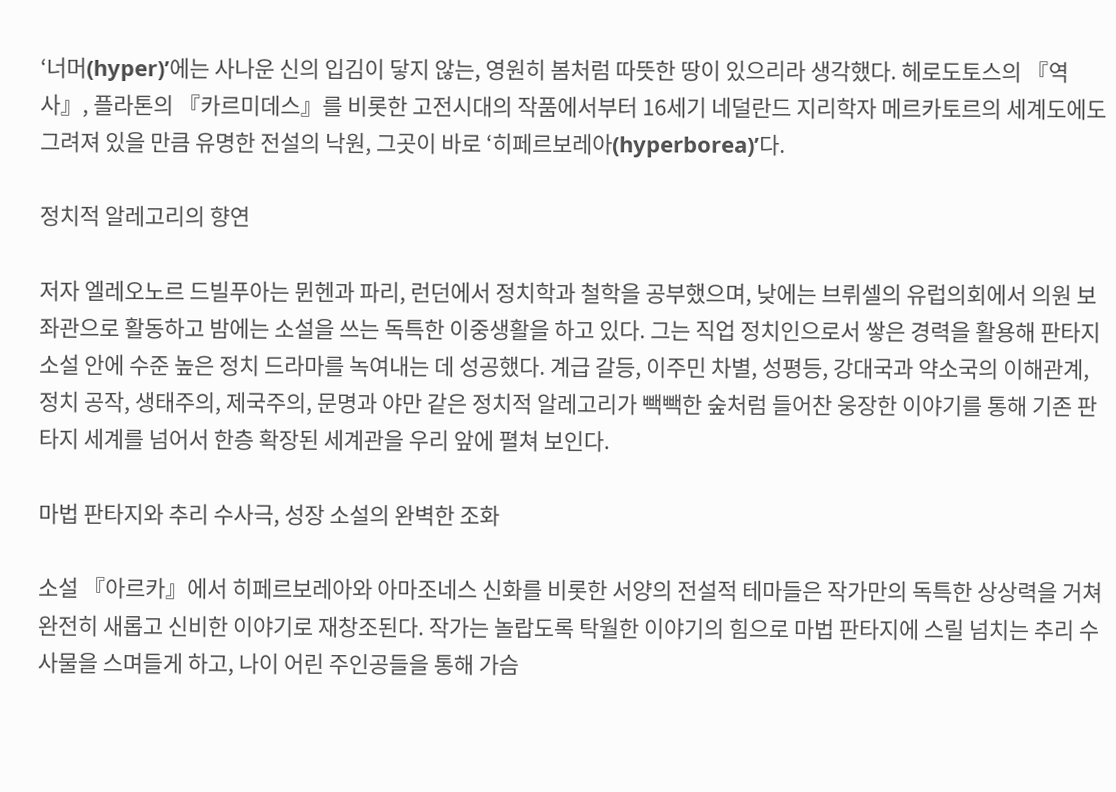‘너머(hyper)’에는 사나운 신의 입김이 닿지 않는, 영원히 봄처럼 따뜻한 땅이 있으리라 생각했다. 헤로도토스의 『역사』, 플라톤의 『카르미데스』를 비롯한 고전시대의 작품에서부터 16세기 네덜란드 지리학자 메르카토르의 세계도에도 그려져 있을 만큼 유명한 전설의 낙원, 그곳이 바로 ‘히페르보레아(hyperborea)’다.

정치적 알레고리의 향연

저자 엘레오노르 드빌푸아는 뮌헨과 파리, 런던에서 정치학과 철학을 공부했으며, 낮에는 브뤼셀의 유럽의회에서 의원 보좌관으로 활동하고 밤에는 소설을 쓰는 독특한 이중생활을 하고 있다. 그는 직업 정치인으로서 쌓은 경력을 활용해 판타지 소설 안에 수준 높은 정치 드라마를 녹여내는 데 성공했다. 계급 갈등, 이주민 차별, 성평등, 강대국과 약소국의 이해관계, 정치 공작, 생태주의, 제국주의, 문명과 야만 같은 정치적 알레고리가 빽빽한 숲처럼 들어찬 웅장한 이야기를 통해 기존 판타지 세계를 넘어서 한층 확장된 세계관을 우리 앞에 펼쳐 보인다.

마법 판타지와 추리 수사극, 성장 소설의 완벽한 조화

소설 『아르카』에서 히페르보레아와 아마조네스 신화를 비롯한 서양의 전설적 테마들은 작가만의 독특한 상상력을 거쳐 완전히 새롭고 신비한 이야기로 재창조된다. 작가는 놀랍도록 탁월한 이야기의 힘으로 마법 판타지에 스릴 넘치는 추리 수사물을 스며들게 하고, 나이 어린 주인공들을 통해 가슴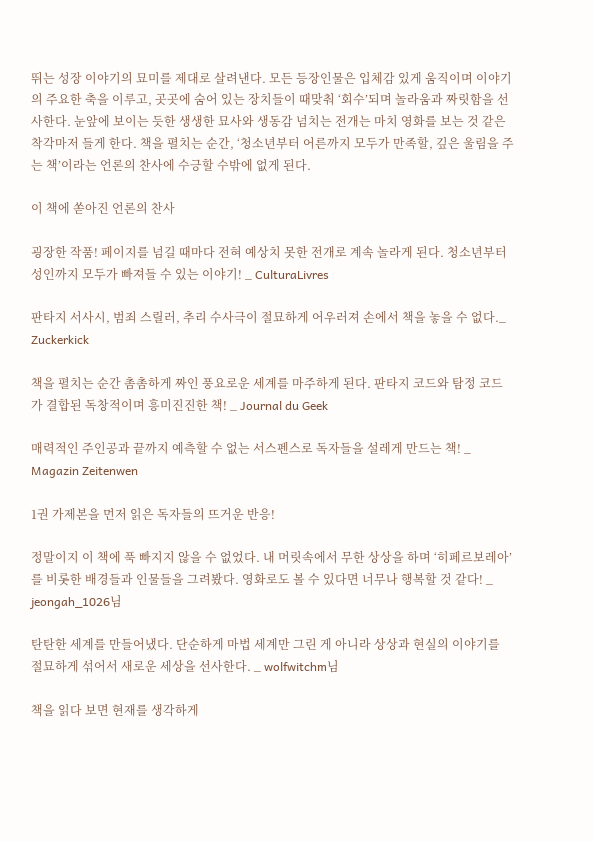뛰는 성장 이야기의 묘미를 제대로 살려낸다. 모든 등장인물은 입체감 있게 움직이며 이야기의 주요한 축을 이루고, 곳곳에 숨어 있는 장치들이 때맞춰 ‘회수’되며 놀라움과 짜릿함을 선사한다. 눈앞에 보이는 듯한 생생한 묘사와 생동감 넘치는 전개는 마치 영화를 보는 것 같은 착각마저 들게 한다. 책을 펼치는 순간, ‘청소년부터 어른까지 모두가 만족할, 깊은 울림을 주는 책’이라는 언론의 찬사에 수긍할 수밖에 없게 된다.

이 책에 쏟아진 언론의 찬사

굉장한 작품! 페이지를 넘길 때마다 전혀 예상치 못한 전개로 계속 놀라게 된다. 청소년부터 성인까지 모두가 빠져들 수 있는 이야기! _ CulturaLivres

판타지 서사시, 범죄 스릴러, 추리 수사극이 절묘하게 어우러져 손에서 책을 놓을 수 없다._ Zuckerkick

책을 펼치는 순간 촘촘하게 짜인 풍요로운 세계를 마주하게 된다. 판타지 코드와 탐정 코드가 결합된 독창적이며 흥미진진한 책! _ Journal du Geek

매력적인 주인공과 끝까지 예측할 수 없는 서스펜스로 독자들을 설레게 만드는 책! _ Magazin Zeitenwen

1권 가제본을 먼저 읽은 독자들의 뜨거운 반응!

정말이지 이 책에 푹 빠지지 않을 수 없었다. 내 머릿속에서 무한 상상을 하며 ‘히페르보레아’를 비롯한 배경들과 인물들을 그려봤다. 영화로도 볼 수 있다면 너무나 행복할 것 같다! _ jeongah_1026님

탄탄한 세계를 만들어냈다. 단순하게 마법 세계만 그린 게 아니라 상상과 현실의 이야기를 절묘하게 섞어서 새로운 세상을 선사한다. _ wolfwitchm님

책을 읽다 보면 현재를 생각하게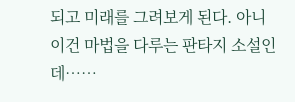되고 미래를 그려보게 된다. 아니 이건 마법을 다루는 판타지 소설인데……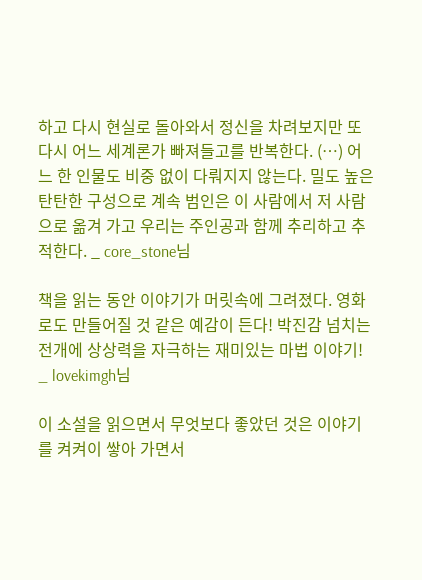하고 다시 현실로 돌아와서 정신을 차려보지만 또다시 어느 세계론가 빠져들고를 반복한다. (…) 어느 한 인물도 비중 없이 다뤄지지 않는다. 밀도 높은 탄탄한 구성으로 계속 범인은 이 사람에서 저 사람으로 옮겨 가고 우리는 주인공과 함께 추리하고 추적한다. _ core_stone님

책을 읽는 동안 이야기가 머릿속에 그려졌다. 영화로도 만들어질 것 같은 예감이 든다! 박진감 넘치는 전개에 상상력을 자극하는 재미있는 마법 이야기! _ lovekimgh님

이 소설을 읽으면서 무엇보다 좋았던 것은 이야기를 켜켜이 쌓아 가면서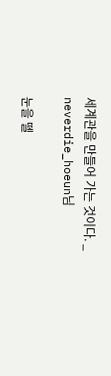세계관을 만들어 가는 것이다. _ neverdie_hoeun님

눈을 뗄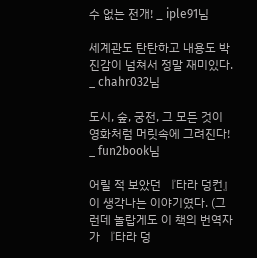수 없는 전개! _ iple91님

세계관도 탄탄하고 내용도 박진감이 넘쳐서 정말 재미있다. _ chahr032님

도시, 숲, 궁전, 그 모든 것이 영화처럼 머릿속에 그려진다! _ fun2book님

어릴 적 보았던 『타라 덩컨』이 생각나는 이야기였다. (그런데 놀랍게도 이 책의 번역자가 『타라 덩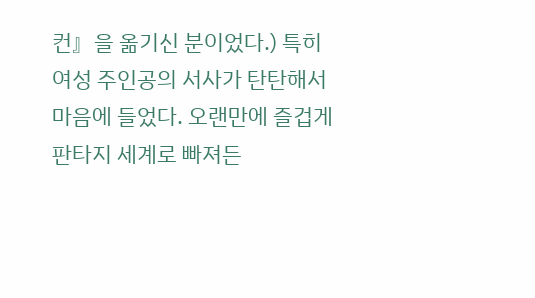컨』을 옮기신 분이었다.) 특히 여성 주인공의 서사가 탄탄해서 마음에 들었다. 오랜만에 즐겁게 판타지 세계로 빠져든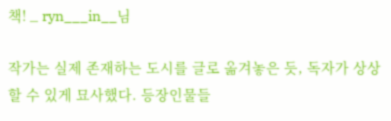책! _ ryn___in__님

작가는 실제 존재하는 도시를 글로 옮겨놓은 듯, 독자가 상상할 수 있게 묘사했다. 등장인물들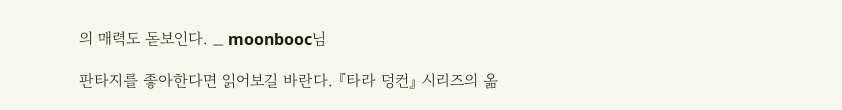의 매력도 돋보인다. _ moonbooc님

판타지를 좋아한다면 읽어보길 바란다. 『타라 덩컨』 시리즈의 옮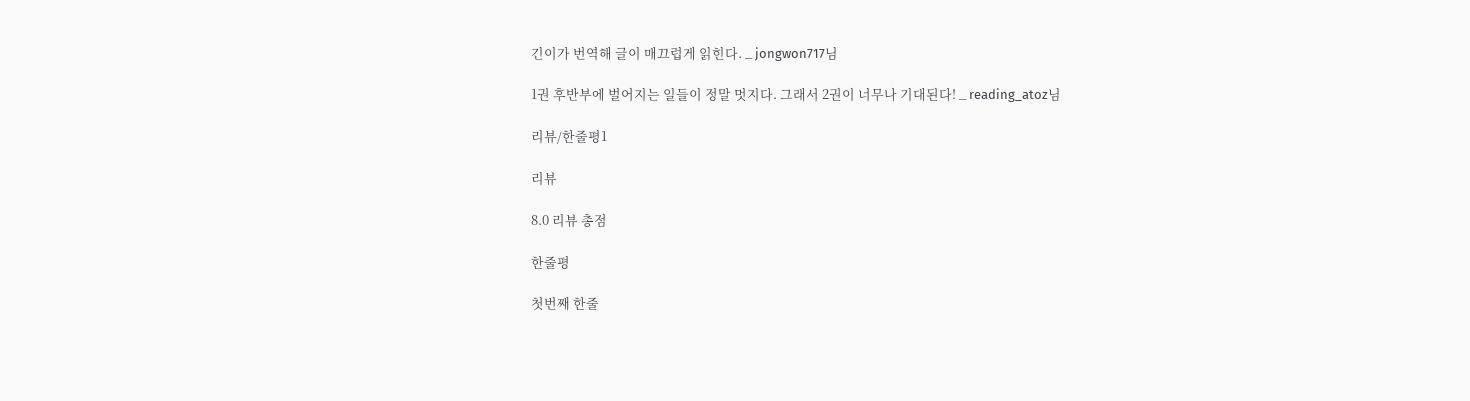긴이가 번역해 글이 매끄럽게 읽힌다. _ jongwon717님

1권 후반부에 벌어지는 일들이 정말 멋지다. 그래서 2권이 너무나 기대된다! _ reading_atoz님

리뷰/한줄평1

리뷰

8.0 리뷰 총점

한줄평

첫번째 한줄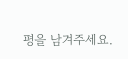평을 남겨주세요.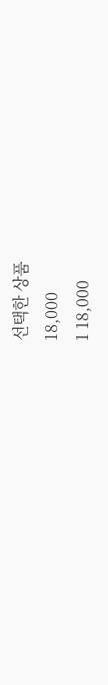선택한 상품
18,000
1 18,000